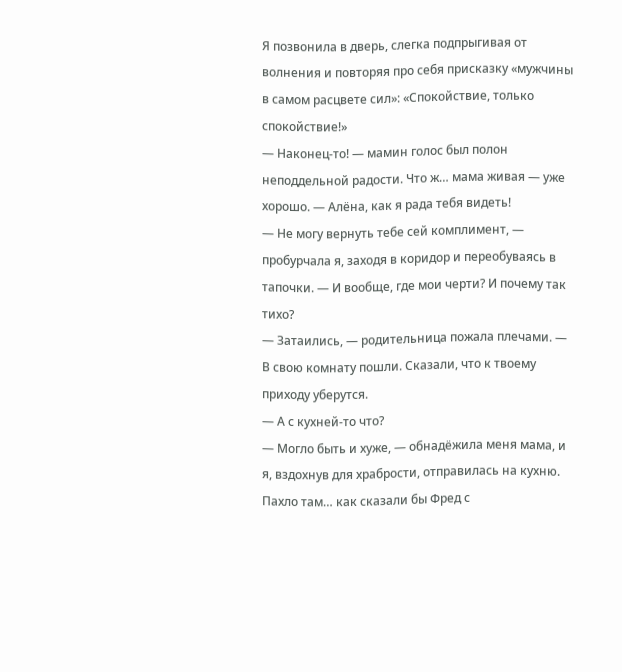Я позвонила в дверь, слегка подпрыгивая от волнения и повторяя про себя присказку «мужчины в самом расцвете сил»: «Спокойствие, только спокойствие!»
— Наконец-то! — мамин голос был полон неподдельной радости. Что ж… мама живая — уже хорошо. — Алёна, как я рада тебя видеть!
— Не могу вернуть тебе сей комплимент, — пробурчала я, заходя в коридор и переобуваясь в тапочки. — И вообще, где мои черти? И почему так тихо?
— Затаились, — родительница пожала плечами. — В свою комнату пошли. Сказали, что к твоему приходу уберутся.
— А с кухней-то что?
— Могло быть и хуже, — обнадёжила меня мама, и я, вздохнув для храбрости, отправилась на кухню.
Пахло там… как сказали бы Фред с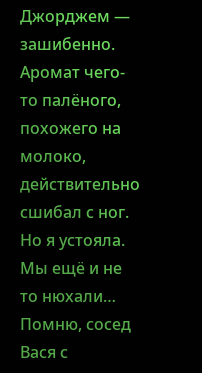Джорджем — зашибенно. Аромат чего-то палёного, похожего на молоко, действительно сшибал с ног.
Но я устояла. Мы ещё и не то нюхали… Помню, сосед Вася с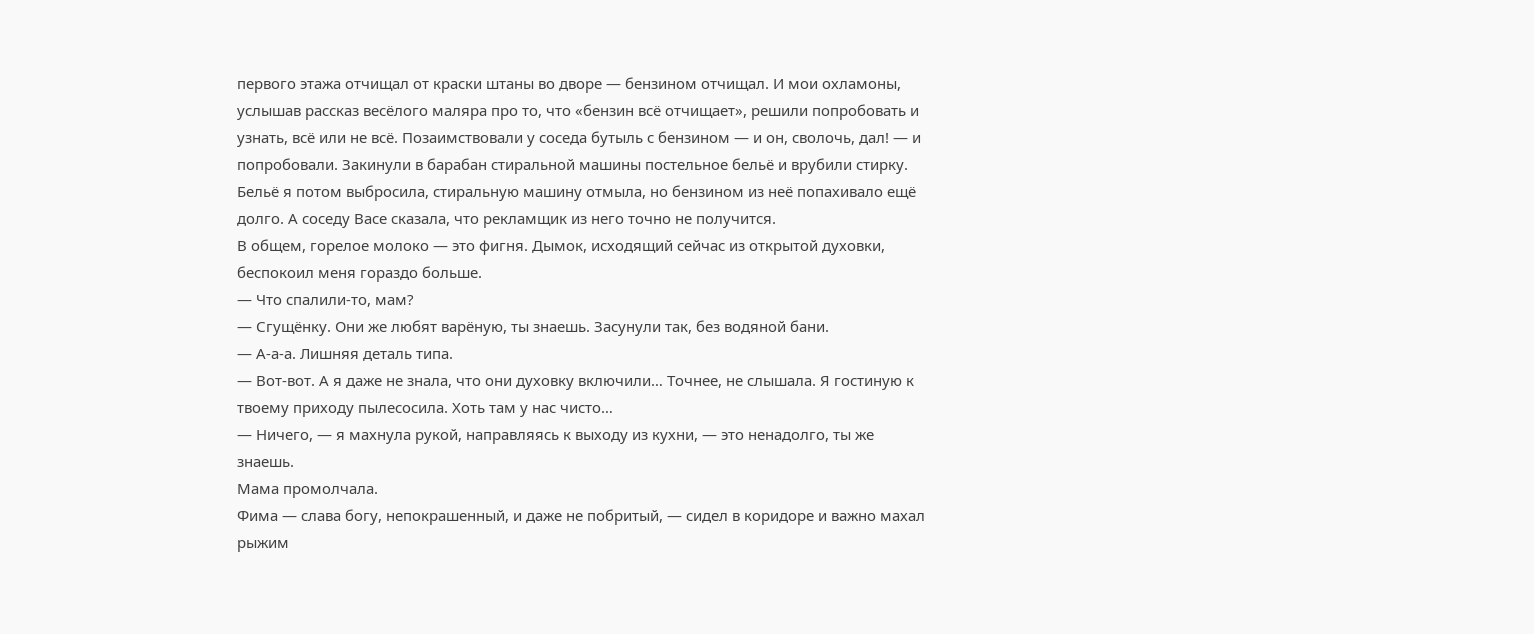первого этажа отчищал от краски штаны во дворе — бензином отчищал. И мои охламоны, услышав рассказ весёлого маляра про то, что «бензин всё отчищает», решили попробовать и узнать, всё или не всё. Позаимствовали у соседа бутыль с бензином — и он, сволочь, дал! — и попробовали. Закинули в барабан стиральной машины постельное бельё и врубили стирку.
Бельё я потом выбросила, стиральную машину отмыла, но бензином из неё попахивало ещё долго. А соседу Васе сказала, что рекламщик из него точно не получится.
В общем, горелое молоко — это фигня. Дымок, исходящий сейчас из открытой духовки, беспокоил меня гораздо больше.
— Что спалили-то, мам?
— Сгущёнку. Они же любят варёную, ты знаешь. Засунули так, без водяной бани.
— А-а-а. Лишняя деталь типа.
— Вот-вот. А я даже не знала, что они духовку включили… Точнее, не слышала. Я гостиную к твоему приходу пылесосила. Хоть там у нас чисто…
— Ничего, — я махнула рукой, направляясь к выходу из кухни, — это ненадолго, ты же знаешь.
Мама промолчала.
Фима — слава богу, непокрашенный, и даже не побритый, — сидел в коридоре и важно махал рыжим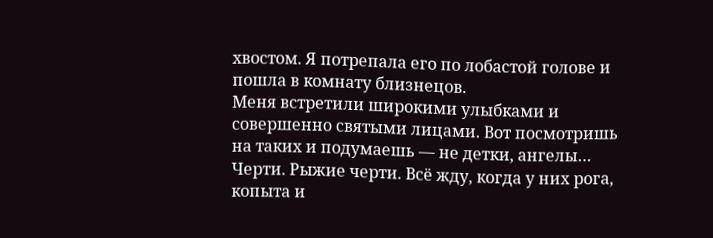хвостом. Я потрепала его по лобастой голове и пошла в комнату близнецов.
Меня встретили широкими улыбками и совершенно святыми лицами. Вот посмотришь на таких и подумаешь — не детки, ангелы…
Черти. Рыжие черти. Всё жду, когда у них рога, копыта и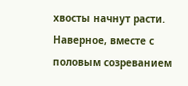хвосты начнут расти. Наверное, вместе с половым созреванием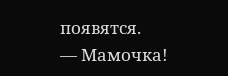появятся.
— Мамочка!